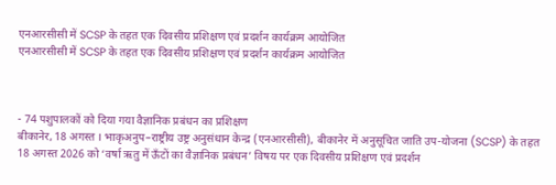एनआरसीसी में SCSP के तहत एक दिवसीय प्रशिक्षण एवं प्रदर्शन कार्यक्रम आयोजित
एनआरसीसी में SCSP के तहत एक दिवसीय प्रशिक्षण एवं प्रदर्शन कार्यक्रम आयोजित



- 74 पशुपालकों को दिया गया वैज्ञानिक प्रबंधन का प्रशिक्षण
बीकानेर, 18 अगस्त । भाकृअनुप–राष्ट्रीय उष्ट्र अनुसंधान केन्द्र (एनआरसीसी), बीकानेर में अनुसूचित जाति उप-योजना (SCSP) के तहत 18 अगस्त 2026 को ‘वर्षा ऋतु में ऊँटों का वैज्ञानिक प्रबंधन’ विषय पर एक दिवसीय प्रशिक्षण एवं प्रदर्शन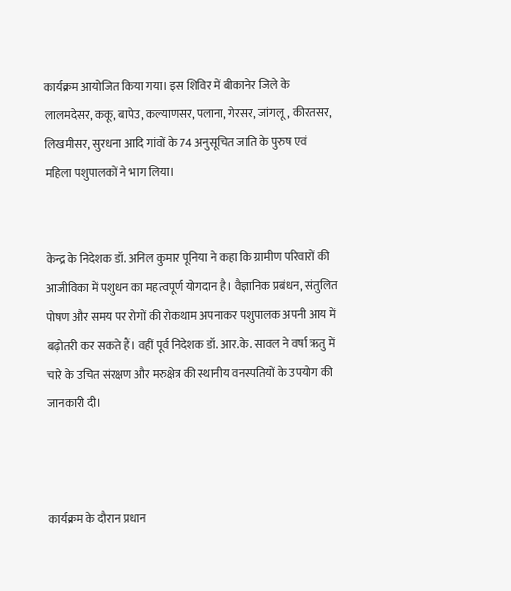कार्यक्रम आयोजित किया गया। इस शिविर में बीकानेर जिले के लालमदेसर, ककू, बापेउ, कल्याणसर, पलाना, गेरसर, जांगलू, कीरतसर, लिखमीसर, सुरधना आदि गांवों के 74 अनुसूचित जाति के पुरुष एवं महिला पशुपालकों ने भाग लिया।


केन्द्र के निदेशक डॉ. अनिल कुमार पूनिया ने कहा कि ग्रामीण परिवारों की आजीविका में पशुधन का महत्वपूर्ण योगदान है। वैज्ञानिक प्रबंधन, संतुलित पोषण और समय पर रोगों की रोकथाम अपनाकर पशुपालक अपनी आय में बढ़ोतरी कर सकते हैं। वहीं पूर्व निदेशक डॉ. आर.के. सावल ने वर्षा ऋतु में चारे के उचित संरक्षण और मरुक्षेत्र की स्थानीय वनस्पतियों के उपयोग की जानकारी दी।



कार्यक्रम के दौरान प्रधान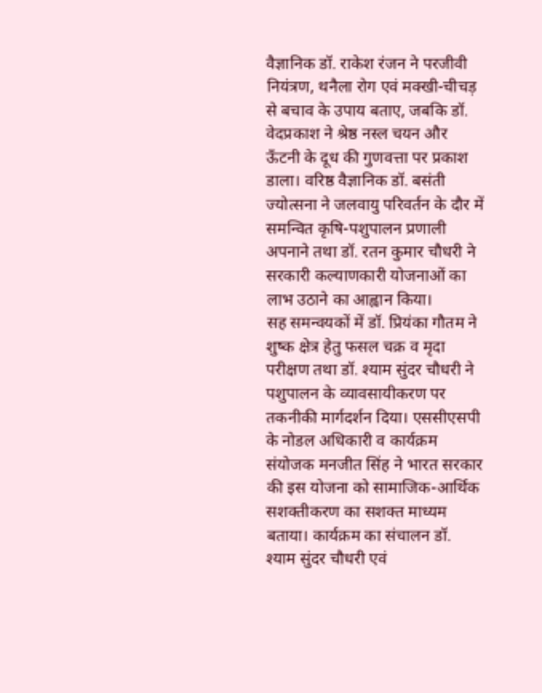वैज्ञानिक डॉ. राकेश रंजन ने परजीवी नियंत्रण, थनैला रोग एवं मक्खी-चीचड़ से बचाव के उपाय बताए, जबकि डॉ. वेदप्रकाश ने श्रेष्ठ नस्ल चयन और ऊँटनी के दूध की गुणवत्ता पर प्रकाश डाला। वरिष्ठ वैज्ञानिक डॉ. बसंती ज्योत्सना ने जलवायु परिवर्तन के दौर में समन्वित कृषि-पशुपालन प्रणाली अपनाने तथा डॉ. रतन कुमार चौधरी ने सरकारी कल्याणकारी योजनाओं का लाभ उठाने का आह्वान किया।
सह समन्वयकों में डॉ. प्रियंका गौतम ने शुष्क क्षेत्र हेतु फसल चक्र व मृदा परीक्षण तथा डॉ. श्याम सुंदर चौधरी ने पशुपालन के व्यावसायीकरण पर तकनीकी मार्गदर्शन दिया। एससीएसपी के नोडल अधिकारी व कार्यक्रम संयोजक मनजीत सिंह ने भारत सरकार की इस योजना को सामाजिक-आर्थिक सशक्तीकरण का सशक्त माध्यम बताया। कार्यक्रम का संचालन डॉ. श्याम सुंदर चौधरी एवं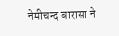नेमीचन्द बारासा ने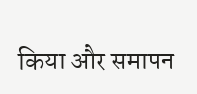किया और समापन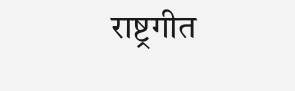राष्ट्रगीत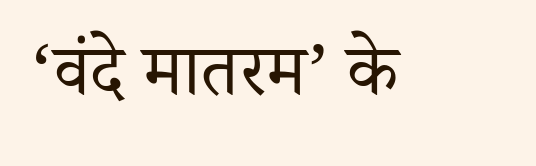‘वंदे मातरम’ के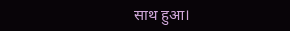साथ हुआ।